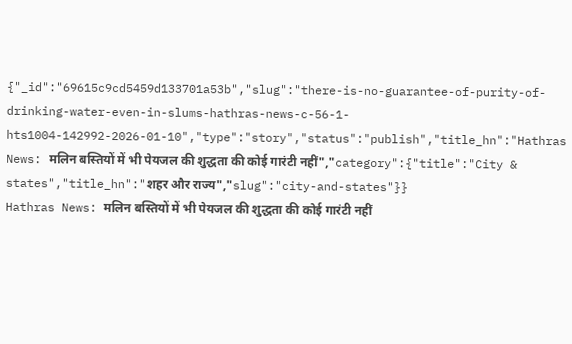{"_id":"69615c9cd5459d133701a53b","slug":"there-is-no-guarantee-of-purity-of-drinking-water-even-in-slums-hathras-news-c-56-1-hts1004-142992-2026-01-10","type":"story","status":"publish","title_hn":"Hathras News: मलिन बस्तियों में भी पेयजल की शुद्धता की कोई गारंटी नहीं","category":{"title":"City & states","title_hn":"शहर और राज्य","slug":"city-and-states"}}
Hathras News: मलिन बस्तियों में भी पेयजल की शुद्धता की कोई गारंटी नहीं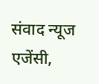संवाद न्यूज एजेंसी,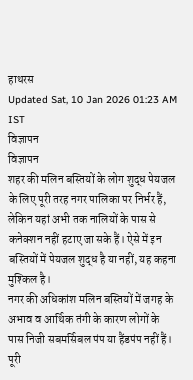हाथरस
Updated Sat, 10 Jan 2026 01:23 AM IST
विज्ञापन
विज्ञापन
शहर की मलिन बस्तियों के लोग शुद्ध पेयजल के लिए पूरी तरह नगर पालिका पर निर्भर हैं, लेकिन यहां अभी तक नालियों के पास से कनेक्शन नहीं हटाए जा सके हैं। ऐसे में इन बस्तियों में पेयजल शुद्ध है या नहीं, यह कहना मुश्किल है।
नगर की अधिकांश मलिन बस्तियों में जगह के अभाव व आर्थिक तंगी के कारण लोगों के पास निजी सबमर्सिबल पंप या हैंडपंप नहीं हैं। पूरी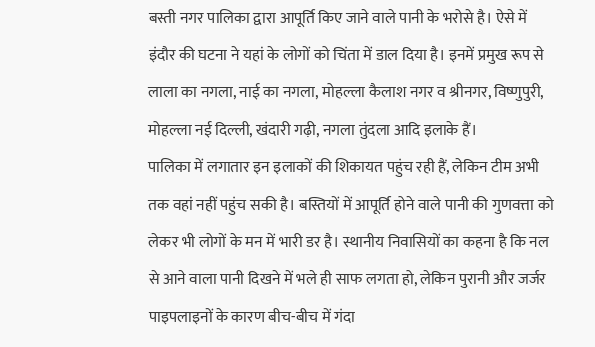बस्ती नगर पालिका द्वारा आपूर्ति किए जाने वाले पानी के भरोसे है। ऐसे में इंदौर की घटना ने यहां के लोगों को चिंता में डाल दिया है। इनमें प्रमुख रूप से लाला का नगला, नाई का नगला, मोहल्ला कैलाश नगर व श्रीनगर, विष्णुपुरी, मोहल्ला नई दिल्ली, खंदारी गढ़ी, नगला तुंदला आदि इलाके हैं।
पालिका में लगातार इन इलाकों की शिकायत पहुंच रही हैं, लेकिन टीम अभी तक वहां नहीं पहुंच सकी है। बस्तियों में आपूर्ति होने वाले पानी की गुणवत्ता को लेकर भी लोगों के मन में भारी डर है। स्थानीय निवासियों का कहना है कि नल से आने वाला पानी दिखने में भले ही साफ लगता हो, लेकिन पुरानी और जर्जर पाइपलाइनों के कारण बीच-बीच में गंदा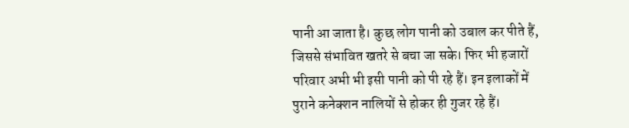पानी आ जाता है। कुछ लोग पानी को उबाल कर पीते हैं, जिससे संभावित खतरे से बचा जा सके। फिर भी हजारों परिवार अभी भी इसी पानी को पी रहे हैं। इन इलाकों में पुराने कनेक्शन नालियों से होकर ही गुजर रहे हैं।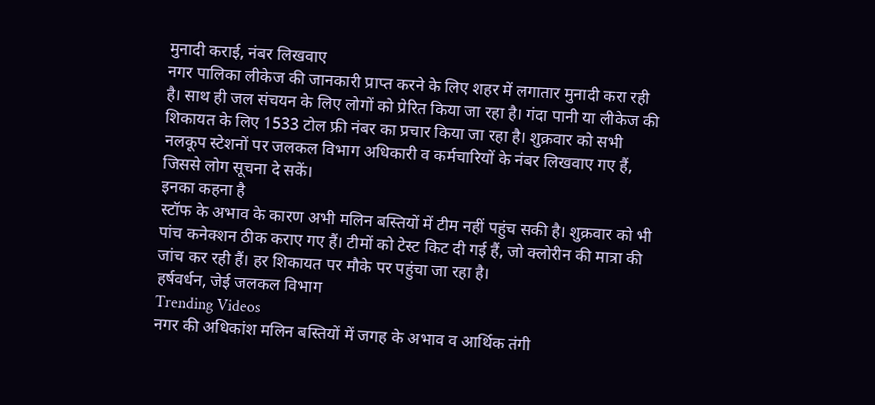मुनादी कराई, नंबर लिखवाए
नगर पालिका लीकेज की जानकारी प्राप्त करने के लिए शहर में लगातार मुनादी करा रही है। साथ ही जल संचयन के लिए लोगों को प्रेरित किया जा रहा है। गंदा पानी या लीकेज की शिकायत के लिए 1533 टोल फ्री नंबर का प्रचार किया जा रहा है। शुक्रवार को सभी नलकूप स्टेशनों पर जलकल विभाग अधिकारी व कर्मचारियों के नंबर लिखवाए गए हैं, जिससे लोग सूचना दे सकें।
इनका कहना है
स्टॉफ के अभाव के कारण अभी मलिन बस्तियों में टीम नहीं पहुंच सकी है। शुक्रवार को भी पांच कनेक्शन ठीक कराए गए हैं। टीमों को टेस्ट किट दी गई हैं, जो क्लोरीन की मात्रा की जांच कर रही हैं। हर शिकायत पर मौके पर पहुंचा जा रहा है।
हर्षवर्धन, जेई जलकल विभाग
Trending Videos
नगर की अधिकांश मलिन बस्तियों में जगह के अभाव व आर्थिक तंगी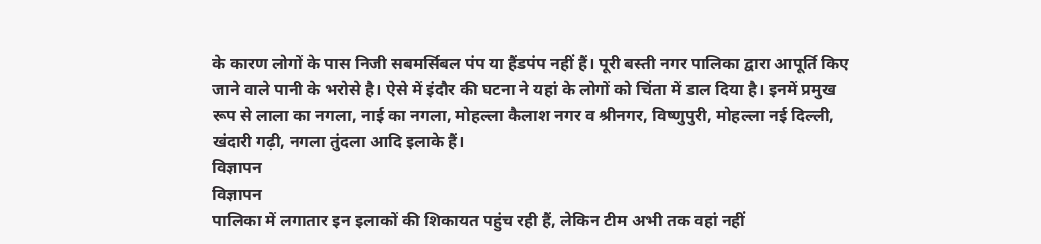के कारण लोगों के पास निजी सबमर्सिबल पंप या हैंडपंप नहीं हैं। पूरी बस्ती नगर पालिका द्वारा आपूर्ति किए जाने वाले पानी के भरोसे है। ऐसे में इंदौर की घटना ने यहां के लोगों को चिंता में डाल दिया है। इनमें प्रमुख रूप से लाला का नगला, नाई का नगला, मोहल्ला कैलाश नगर व श्रीनगर, विष्णुपुरी, मोहल्ला नई दिल्ली, खंदारी गढ़ी, नगला तुंदला आदि इलाके हैं।
विज्ञापन
विज्ञापन
पालिका में लगातार इन इलाकों की शिकायत पहुंच रही हैं, लेकिन टीम अभी तक वहां नहीं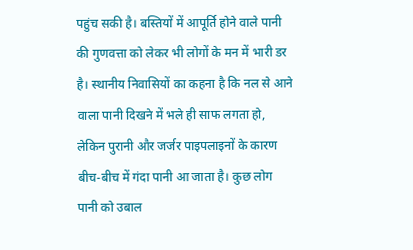पहुंच सकी है। बस्तियों में आपूर्ति होने वाले पानी की गुणवत्ता को लेकर भी लोगों के मन में भारी डर है। स्थानीय निवासियों का कहना है कि नल से आने वाला पानी दिखने में भले ही साफ लगता हो, लेकिन पुरानी और जर्जर पाइपलाइनों के कारण बीच-बीच में गंदा पानी आ जाता है। कुछ लोग पानी को उबाल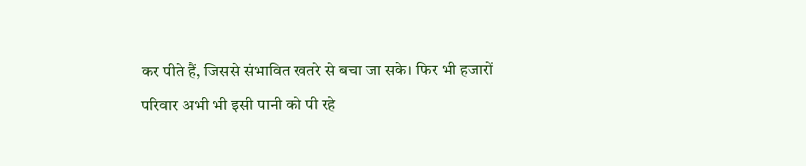कर पीते हैं, जिससे संभावित खतरे से बचा जा सके। फिर भी हजारों परिवार अभी भी इसी पानी को पी रहे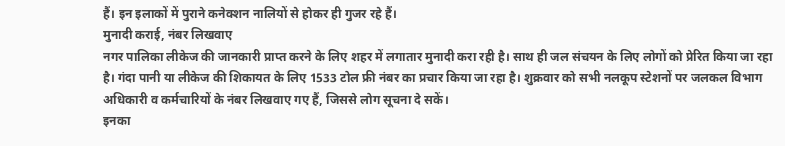हैं। इन इलाकों में पुराने कनेक्शन नालियों से होकर ही गुजर रहे हैं।
मुनादी कराई, नंबर लिखवाए
नगर पालिका लीकेज की जानकारी प्राप्त करने के लिए शहर में लगातार मुनादी करा रही है। साथ ही जल संचयन के लिए लोगों को प्रेरित किया जा रहा है। गंदा पानी या लीकेज की शिकायत के लिए 1533 टोल फ्री नंबर का प्रचार किया जा रहा है। शुक्रवार को सभी नलकूप स्टेशनों पर जलकल विभाग अधिकारी व कर्मचारियों के नंबर लिखवाए गए हैं, जिससे लोग सूचना दे सकें।
इनका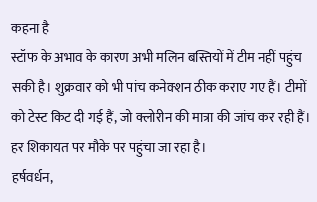कहना है
स्टॉफ के अभाव के कारण अभी मलिन बस्तियों में टीम नहीं पहुंच सकी है। शुक्रवार को भी पांच कनेक्शन ठीक कराए गए हैं। टीमों को टेस्ट किट दी गई हैं, जो क्लोरीन की मात्रा की जांच कर रही हैं। हर शिकायत पर मौके पर पहुंचा जा रहा है।
हर्षवर्धन,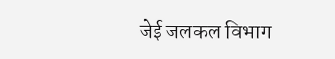जेई जलकल विभाग